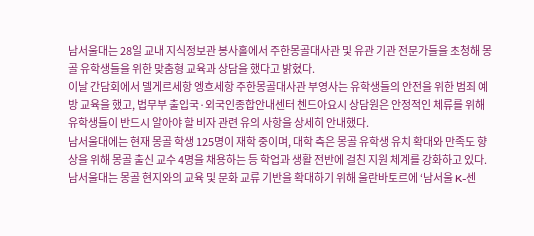남서울대는 28일 교내 지식정보관 봉사홀에서 주한몽골대사관 및 유관 기관 전문가들을 초청해 몽골 유학생들을 위한 맞춤형 교육과 상담을 했다고 밝혔다.
이날 간담회에서 델게르세항 엥흐세항 주한몽골대사관 부영사는 유학생들의 안전을 위한 범죄 예방 교육을 했고, 법무부 출입국·외국인종합안내센터 첸드아요시 상담원은 안정적인 체류를 위해 유학생들이 반드시 알아야 할 비자 관련 유의 사항을 상세히 안내했다.
남서울대에는 현재 몽골 학생 125명이 재학 중이며, 대학 측은 몽골 유학생 유치 확대와 만족도 향상을 위해 몽골 출신 교수 4명을 채용하는 등 학업과 생활 전반에 걸친 지원 체계를 강화하고 있다.
남서울대는 몽골 현지와의 교육 및 문화 교류 기반을 확대하기 위해 울란바토르에 ‘남서울 K-센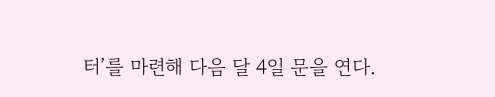터’를 마련해 다음 달 4일 문을 연다.